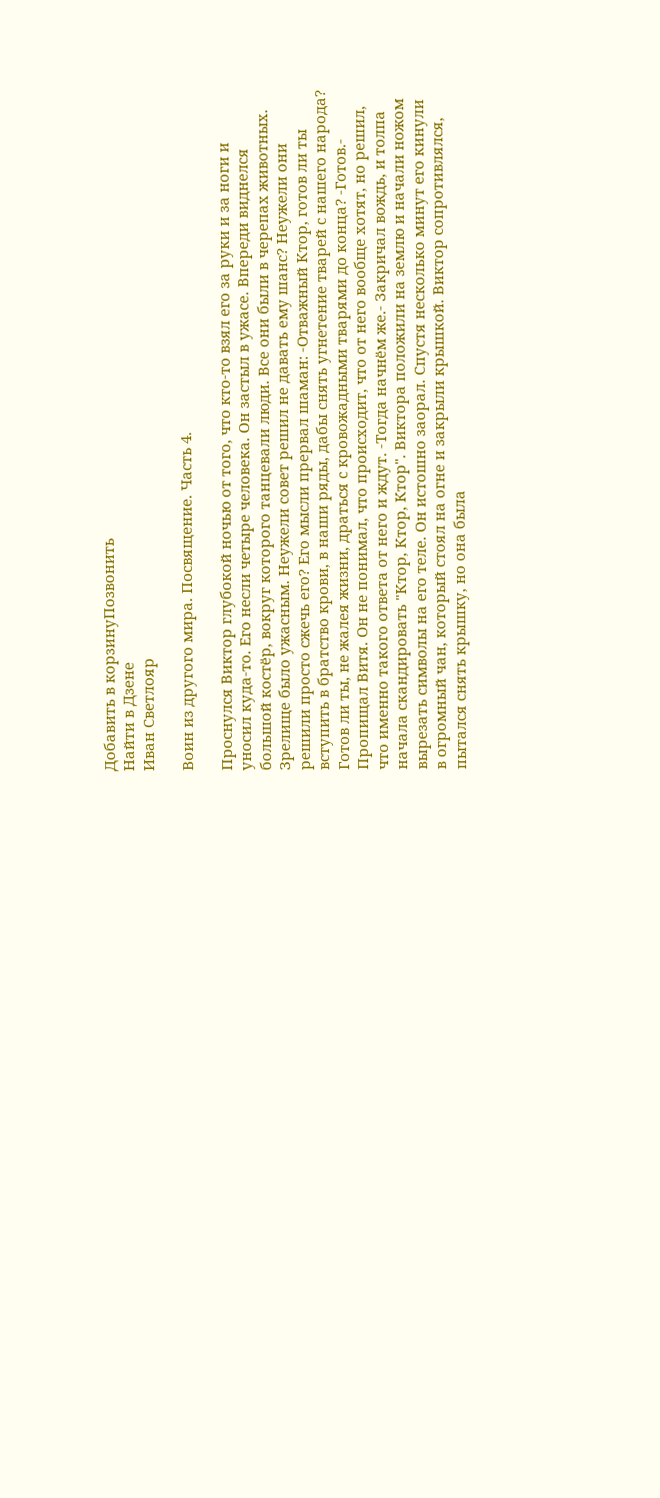Добавить в корзинуПозвонить
Найти в Дзене
Иван Светлояр

Воин из другого мира. Посвящение. Часть 4.

Проснулся Виктор глубокой ночью от того, что кто-то взял его за руки и за ноги и уносил куда-то. Его несли четыре человека. Он застыл в ужасе. Впереди виднелся большой костёр, вокруг которого танцевали люди. Все они были в черепах животных. Зрелище было ужасным. Неужели совет решил не давать ему шанс? Неужели они решили просто сжечь его? Его мысли прервал шаман: -Отважный Ктор, готов ли ты вступить в братство крови, в наши ряды, дабы снять угнетение тварей с нашего народа? Готов ли ты, не жалея жизни, драться с кровожадными тварями до конца? -Готов.- Пропищал Витя. Он не понимал, что происходит, что от него вообще хотят, но решил, что именно такого ответа от него и ждут. -Тогда начнём же.- Закричал вождь, и толпа начала скандировать "Ктор, Ктор, Ктор". Виктора положили на землю и начали ножом вырезать символы на его теле. Он истошно заорал. Спустя несколько минут его кинули в огромный чан, который стоял на огне и закрыли крышкой. Виктор сопротивлялся, пытался снять крышку, но она была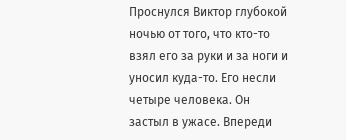Проснулся Виктор глубокой ночью от того, что кто-то взял его за руки и за ноги и уносил куда-то. Его несли четыре человека. Он застыл в ужасе. Впереди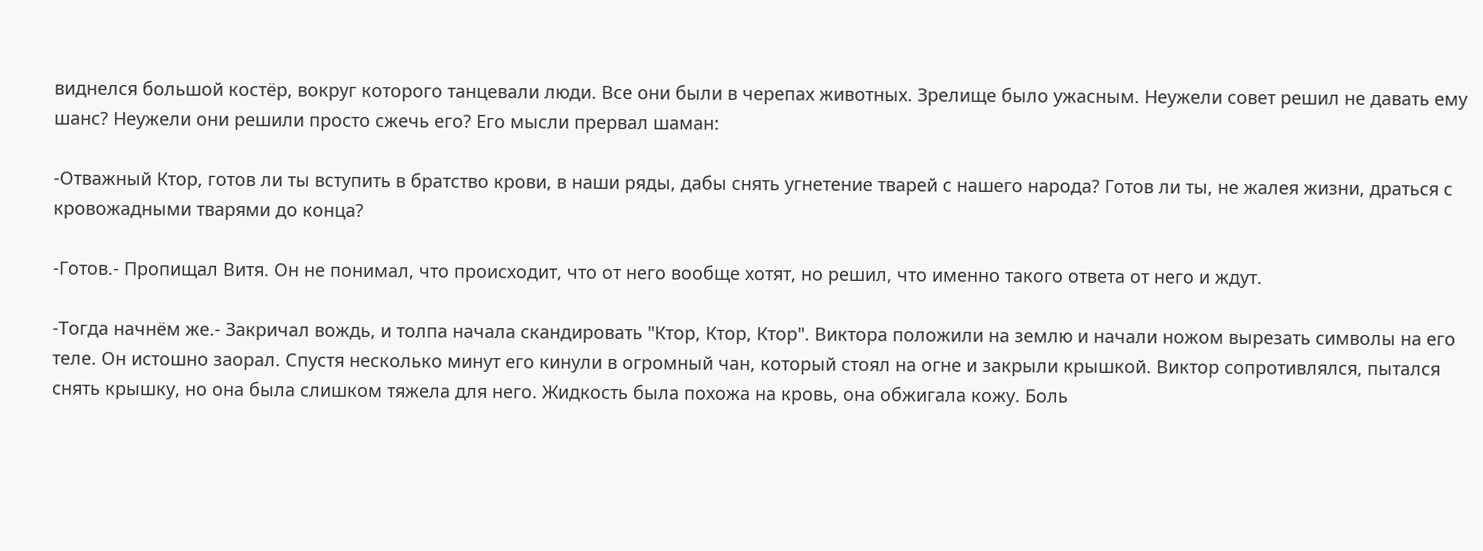виднелся большой костёр, вокруг которого танцевали люди. Все они были в черепах животных. Зрелище было ужасным. Неужели совет решил не давать ему шанс? Неужели они решили просто сжечь его? Его мысли прервал шаман:

-Отважный Ктор, готов ли ты вступить в братство крови, в наши ряды, дабы снять угнетение тварей с нашего народа? Готов ли ты, не жалея жизни, драться с кровожадными тварями до конца?

-Готов.- Пропищал Витя. Он не понимал, что происходит, что от него вообще хотят, но решил, что именно такого ответа от него и ждут.

-Тогда начнём же.- Закричал вождь, и толпа начала скандировать "Ктор, Ктор, Ктор". Виктора положили на землю и начали ножом вырезать символы на его теле. Он истошно заорал. Спустя несколько минут его кинули в огромный чан, который стоял на огне и закрыли крышкой. Виктор сопротивлялся, пытался снять крышку, но она была слишком тяжела для него. Жидкость была похожа на кровь, она обжигала кожу. Боль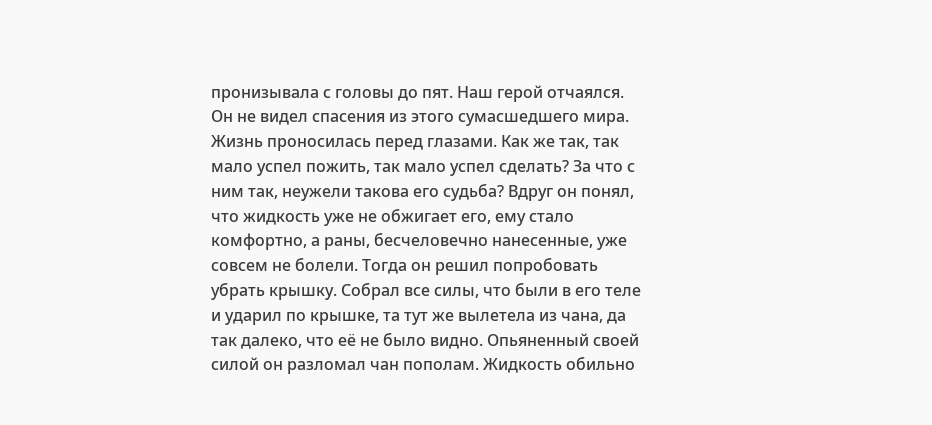пронизывала с головы до пят. Наш герой отчаялся. Он не видел спасения из этого сумасшедшего мира. Жизнь проносилась перед глазами. Как же так, так мало успел пожить, так мало успел сделать? За что с ним так, неужели такова его судьба? Вдруг он понял, что жидкость уже не обжигает его, ему стало комфортно, а раны, бесчеловечно нанесенные, уже совсем не болели. Тогда он решил попробовать убрать крышку. Собрал все силы, что были в его теле и ударил по крышке, та тут же вылетела из чана, да так далеко, что её не было видно. Опьяненный своей силой он разломал чан пополам. Жидкость обильно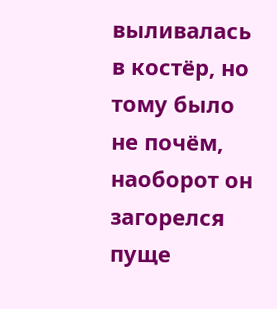выливалась в костёр, но тому было не почём, наоборот он загорелся пуще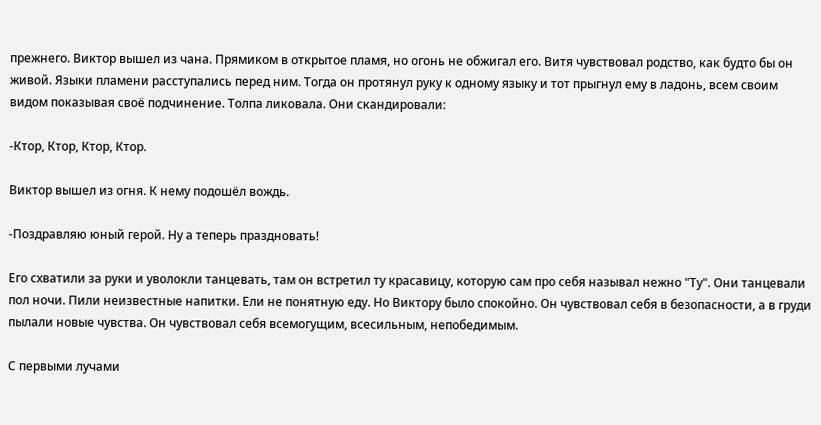прежнего. Виктор вышел из чана. Прямиком в открытое пламя, но огонь не обжигал его. Витя чувствовал родство, как будто бы он живой. Языки пламени расступались перед ним. Тогда он протянул руку к одному языку и тот прыгнул ему в ладонь, всем своим видом показывая своё подчинение. Толпа ликовала. Они скандировали:

-Ктор, Ктор, Ктор, Ктор.

Виктор вышел из огня. К нему подошёл вождь.

-Поздравляю юный герой. Ну а теперь праздновать!

Его схватили за руки и уволокли танцевать, там он встретил ту красавицу, которую сам про себя называл нежно "Ту". Они танцевали пол ночи. Пили неизвестные напитки. Ели не понятную еду. Но Виктору было спокойно. Он чувствовал себя в безопасности, а в груди пылали новые чувства. Он чувствовал себя всемогущим, всесильным, непобедимым.

С первыми лучами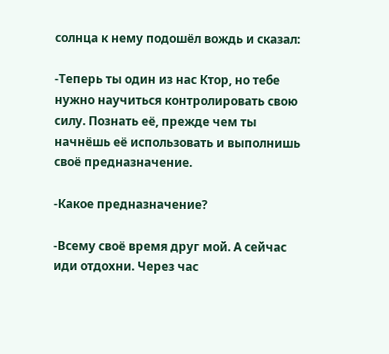солнца к нему подошёл вождь и сказал:

-Теперь ты один из нас Ктор, но тебе нужно научиться контролировать свою силу. Познать её, прежде чем ты начнёшь её использовать и выполнишь своё предназначение.

-Какое предназначение?

-Всему своё время друг мой. А сейчас иди отдохни. Через час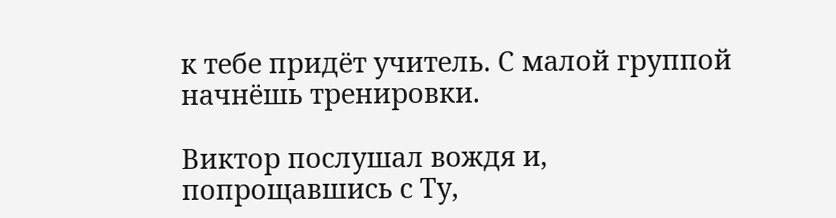к тебе придёт учитель. С малой группой начнёшь тренировки.

Виктор послушал вождя и, попрощавшись с Ту,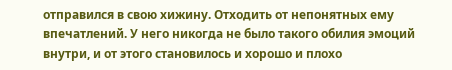отправился в свою хижину. Отходить от непонятных ему впечатлений. У него никогда не было такого обилия эмоций внутри, и от этого становилось и хорошо и плохо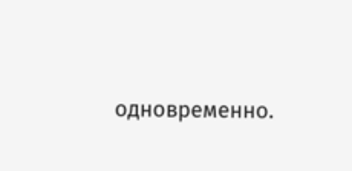одновременно.